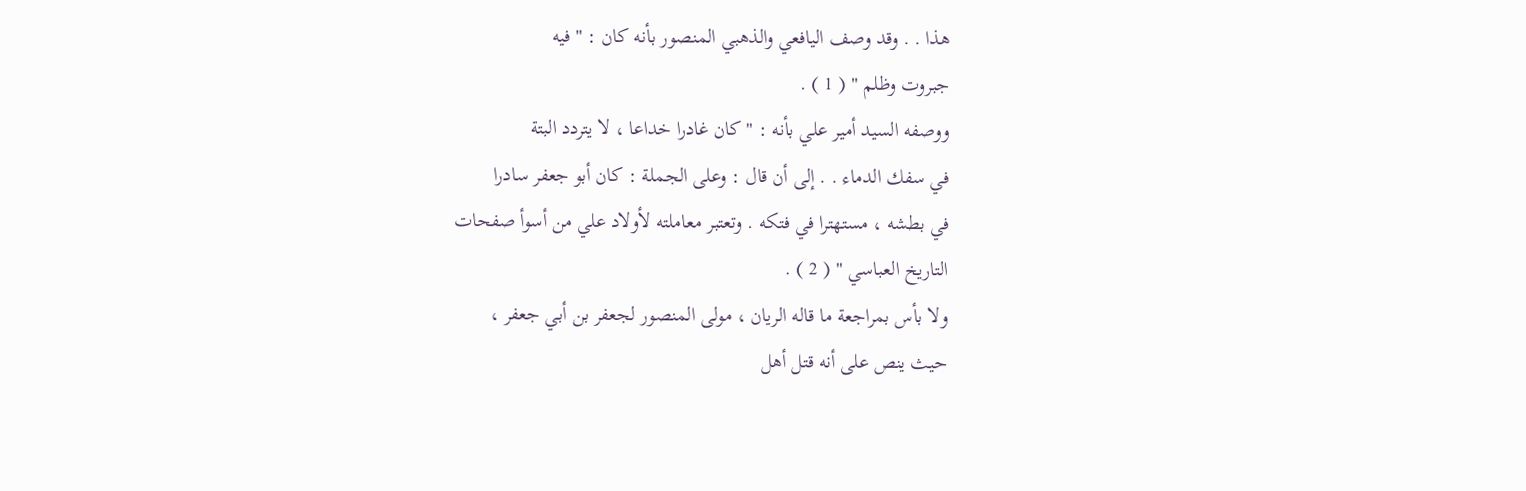هذا . . وقد وصف اليافعي والذهبي المنصور بأنه كان : " فيه
جبروت وظلم " ( 1 ) .
ووصفه السيد أمير علي بأنه : " كان غادرا خداعا ، لا يتردد البتة
في سفك الدماء . . إلى أن قال : وعلى الجملة : كان أبو جعفر سادرا
في بطشه ، مستهترا في فتكه . وتعتبر معاملته لأولاد علي من أسوأ صفحات
التاريخ العباسي " ( 2 ) .
ولا بأس بمراجعة ما قاله الريان ، مولى المنصور لجعفر بن أبي جعفر ،
حيث ينص على أنه قتل أهل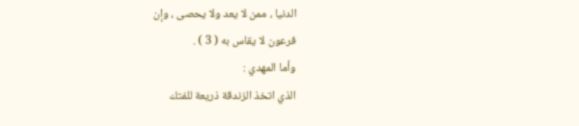الدنيا ، ممن لا يعد ولا يحصى ، وإن
فرعون لا يقاس به ( 3 ) .
وأما المهدي :
الذي اتخذ الزندقة ذريعة للفتك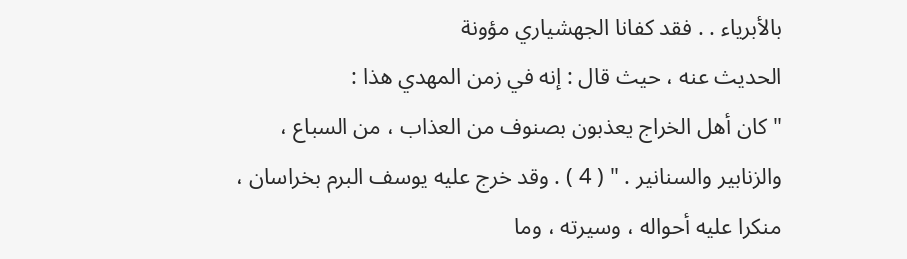بالأبرياء . . فقد كفانا الجهشياري مؤونة
الحديث عنه ، حيث قال : إنه في زمن المهدي هذا :
" كان أهل الخراج يعذبون بصنوف من العذاب ، من السباع ،
والزنابير والسنانير . " ( 4 ) . وقد خرج عليه يوسف البرم بخراسان ،
منكرا عليه أحواله ، وسيرته ، وما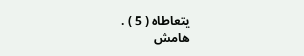يتعاطاه ( 5 ) .
هامش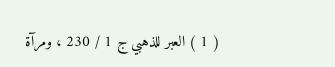( 1 ) العبر للذهبي ج 1 / 230 ، ومرآة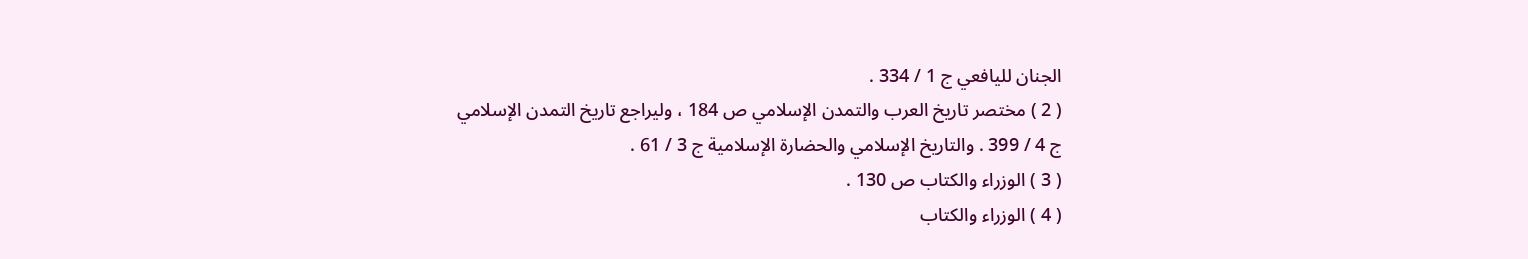الجنان لليافعي ج 1 / 334 .
( 2 ) مختصر تاريخ العرب والتمدن الإسلامي ص 184 ، وليراجع تاريخ التمدن الإسلامي
ج 4 / 399 . والتاريخ الإسلامي والحضارة الإسلامية ج 3 / 61 .
( 3 ) الوزراء والكتاب ص 130 .
( 4 ) الوزراء والكتاب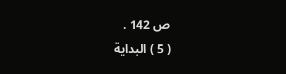ص 142 .
( 5 ) البداية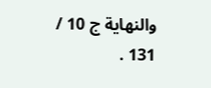والنهاية ج 10 / 131 .